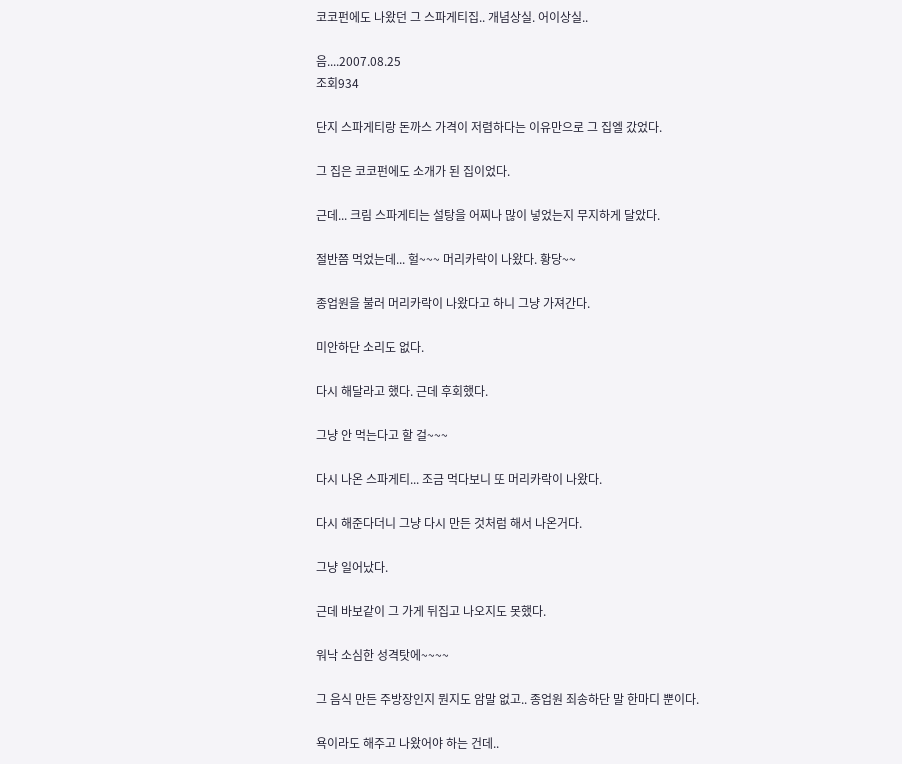코코펀에도 나왔던 그 스파게티집.. 개념상실. 어이상실..

음....2007.08.25
조회934

단지 스파게티랑 돈까스 가격이 저렴하다는 이유만으로 그 집엘 갔었다.

그 집은 코코펀에도 소개가 된 집이었다.

근데... 크림 스파게티는 설탕을 어찌나 많이 넣었는지 무지하게 달았다.

절반쯤 먹었는데... 헐~~~ 머리카락이 나왔다. 황당~~

종업원을 불러 머리카락이 나왔다고 하니 그냥 가져간다.

미안하단 소리도 없다.

다시 해달라고 했다. 근데 후회했다.

그냥 안 먹는다고 할 걸~~~

다시 나온 스파게티... 조금 먹다보니 또 머리카락이 나왔다.

다시 해준다더니 그냥 다시 만든 것처럼 해서 나온거다.

그냥 일어났다.

근데 바보같이 그 가게 뒤집고 나오지도 못했다.

워낙 소심한 성격탓에~~~~

그 음식 만든 주방장인지 뭔지도 암말 없고.. 종업원 죄송하단 말 한마디 뿐이다.

욕이라도 해주고 나왔어야 하는 건데..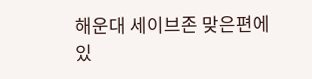해운대 세이브존 맞은편에 있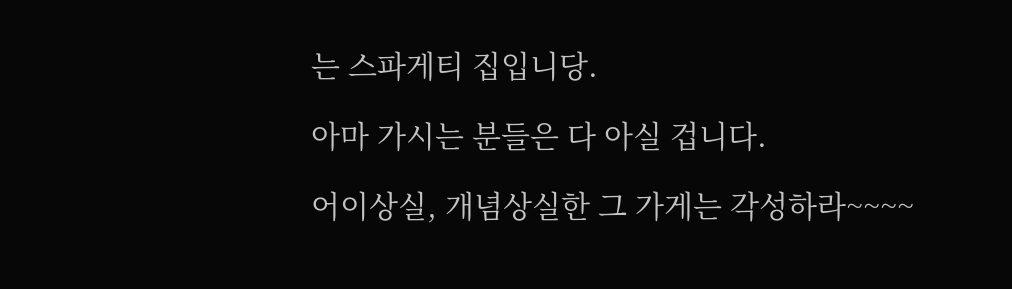는 스파게티 집입니당.

아마 가시는 분들은 다 아실 겁니다.

어이상실, 개념상실한 그 가게는 각성하라~~~~